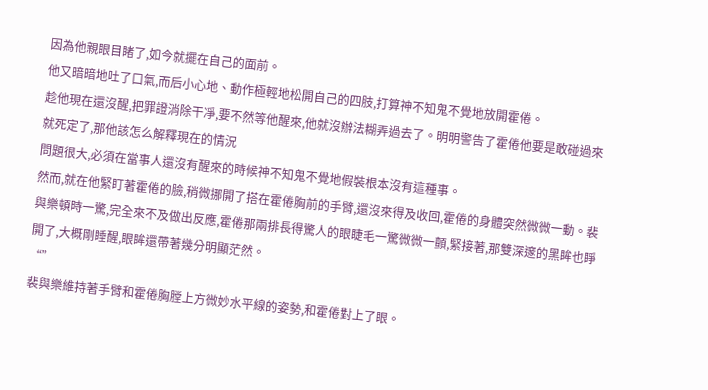因為他親眼目睹了,如今就擺在自己的面前。
他又暗暗地吐了口氣,而后小心地、動作極輕地松開自己的四肢,打算神不知鬼不覺地放開霍倦。
趁他現在還沒醒,把罪證消除干凈,要不然等他醒來,他就沒辦法糊弄過去了。明明警告了霍倦他要是敢碰過來就死定了,那他該怎么解釋現在的情況
問題很大,必須在當事人還沒有醒來的時候神不知鬼不覺地假裝根本沒有這種事。
然而,就在他緊盯著霍倦的臉,稍微挪開了搭在霍倦胸前的手臂,還沒來得及收回,霍倦的身體突然微微一動。裴與樂頓時一驚,完全來不及做出反應,霍倦那兩排長得驚人的眼睫毛一驚微微一顫,緊接著,那雙深邃的黑眸也睜開了,大概剛睡醒,眼眸還帶著幾分明顯茫然。
“”
裴與樂維持著手臂和霍倦胸膛上方微妙水平線的姿勢,和霍倦對上了眼。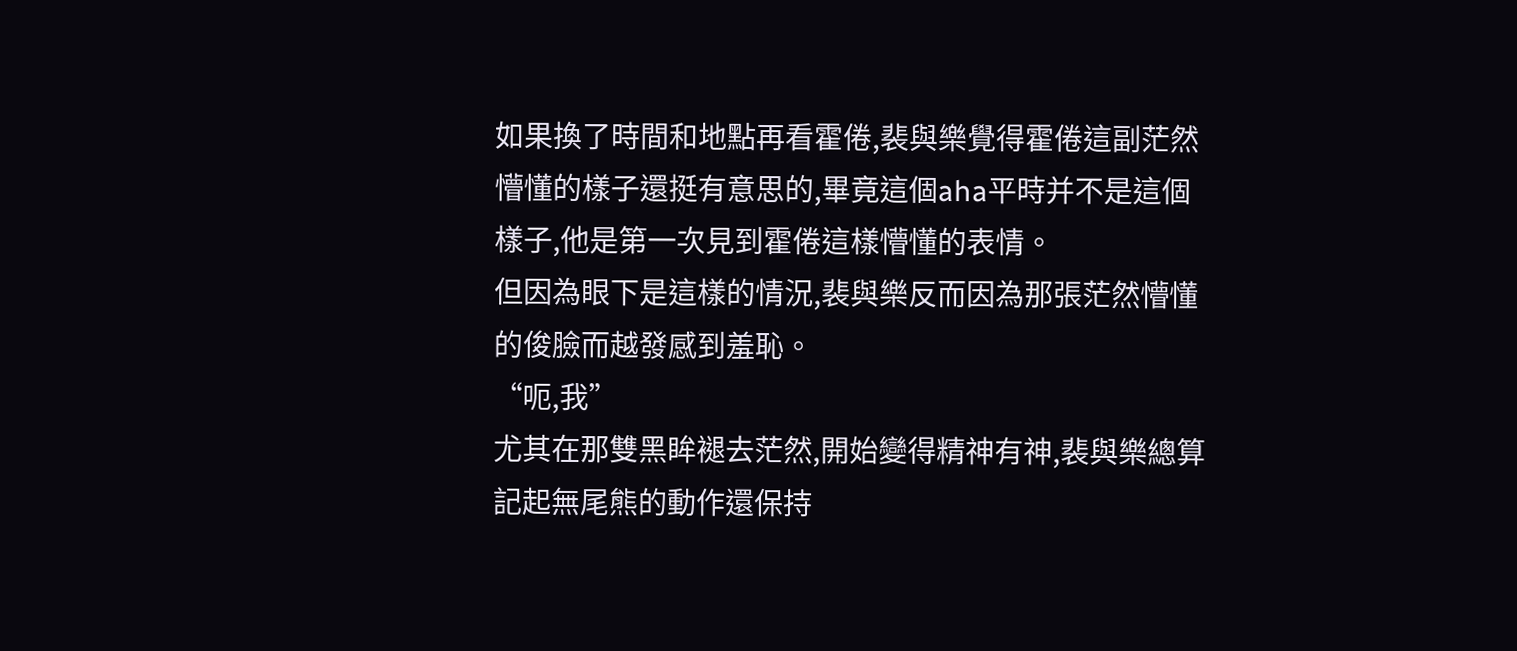如果換了時間和地點再看霍倦,裴與樂覺得霍倦這副茫然懵懂的樣子還挺有意思的,畢竟這個aha平時并不是這個樣子,他是第一次見到霍倦這樣懵懂的表情。
但因為眼下是這樣的情況,裴與樂反而因為那張茫然懵懂的俊臉而越發感到羞恥。
“呃,我”
尤其在那雙黑眸褪去茫然,開始變得精神有神,裴與樂總算記起無尾熊的動作還保持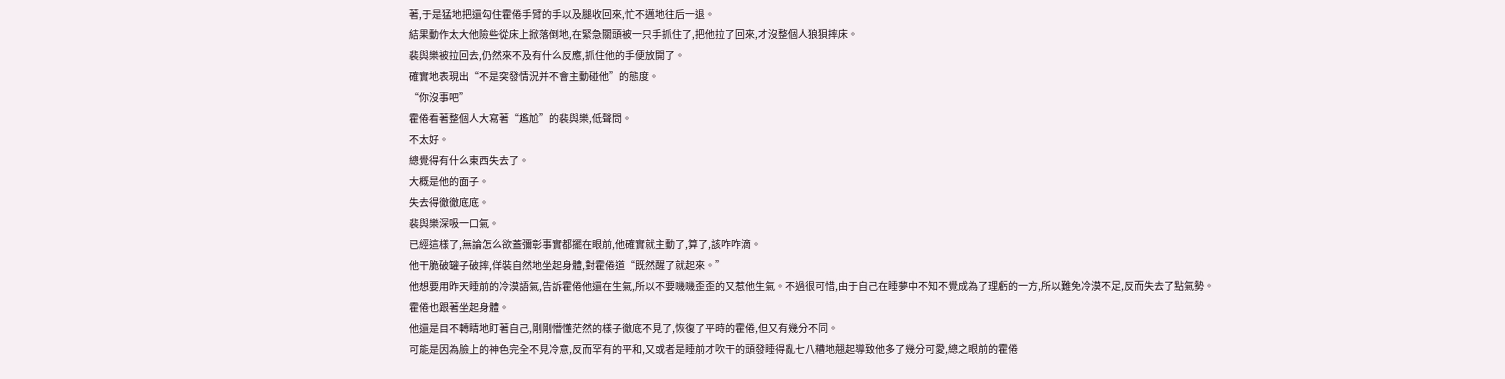著,于是猛地把還勾住霍倦手臂的手以及腿收回來,忙不邁地往后一退。
結果動作太大他險些從床上掀落倒地,在緊急關頭被一只手抓住了,把他拉了回來,才沒整個人狼狽摔床。
裴與樂被拉回去,仍然來不及有什么反應,抓住他的手便放開了。
確實地表現出“不是突發情況并不會主動碰他”的態度。
“你沒事吧”
霍倦看著整個人大寫著“尷尬”的裴與樂,低聲問。
不太好。
總覺得有什么東西失去了。
大概是他的面子。
失去得徹徹底底。
裴與樂深吸一口氣。
已經這樣了,無論怎么欲蓋彌彰事實都擺在眼前,他確實就主動了,算了,該咋咋滴。
他干脆破罐子破摔,佯裝自然地坐起身體,對霍倦道“既然醒了就起來。”
他想要用昨天睡前的冷漠語氣,告訴霍倦他還在生氣,所以不要嘰嘰歪歪的又惹他生氣。不過很可惜,由于自己在睡夢中不知不覺成為了理虧的一方,所以難免冷漠不足,反而失去了點氣勢。
霍倦也跟著坐起身體。
他還是目不轉睛地盯著自己,剛剛懵懂茫然的樣子徹底不見了,恢復了平時的霍倦,但又有幾分不同。
可能是因為臉上的神色完全不見冷意,反而罕有的平和,又或者是睡前才吹干的頭發睡得亂七八糟地翹起導致他多了幾分可愛,總之眼前的霍倦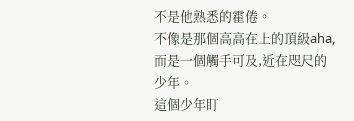不是他熟悉的霍倦。
不像是那個高高在上的頂級aha,而是一個觸手可及,近在咫尺的少年。
這個少年盯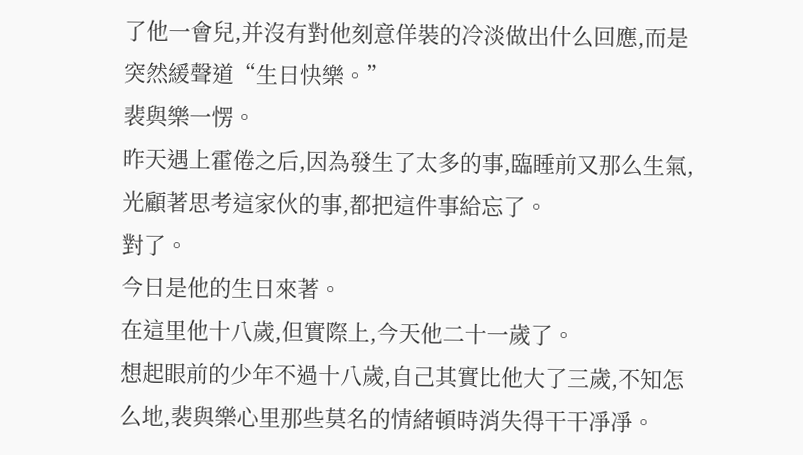了他一會兒,并沒有對他刻意佯裝的冷淡做出什么回應,而是突然緩聲道“生日快樂。”
裴與樂一愣。
昨天遇上霍倦之后,因為發生了太多的事,臨睡前又那么生氣,光顧著思考這家伙的事,都把這件事給忘了。
對了。
今日是他的生日來著。
在這里他十八歲,但實際上,今天他二十一歲了。
想起眼前的少年不過十八歲,自己其實比他大了三歲,不知怎么地,裴與樂心里那些莫名的情緒頓時消失得干干凈凈。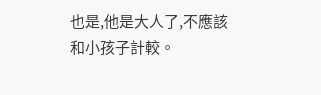也是,他是大人了,不應該和小孩子計較。